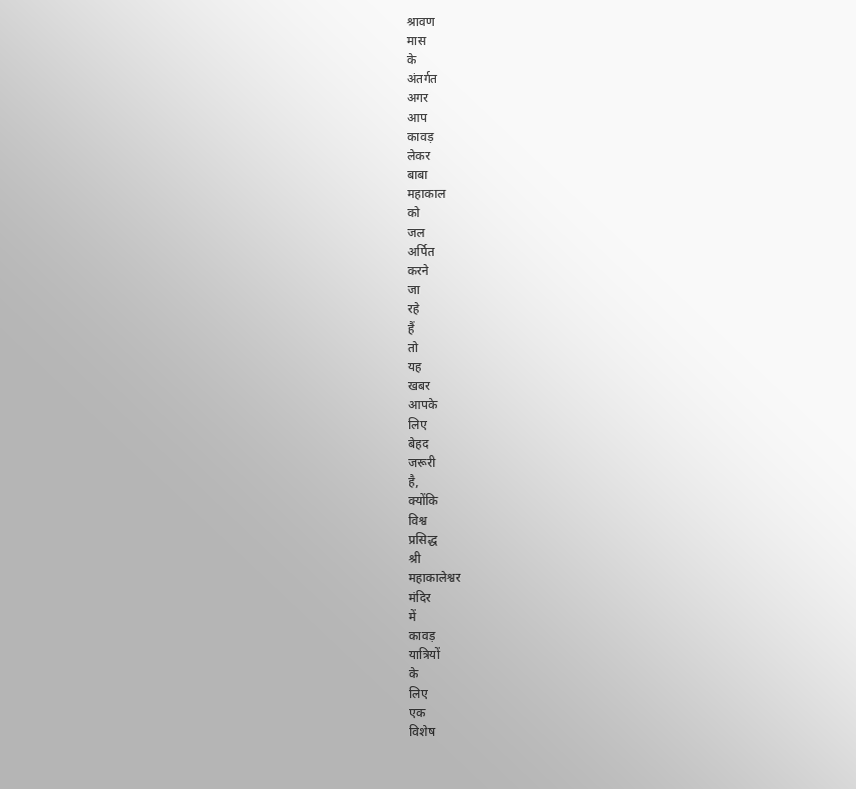श्रावण
मास
के
अंतर्गत
अगर
आप
कावड़
लेकर
बाबा
महाकाल
को
जल
अर्पित
करने
जा
रहे
हैं
तो
यह
खबर
आपके
लिए
बेहद
जरूरी
है,
क्योंकि
विश्व
प्रसिद्ध
श्री
महाकालेश्वर
मंदिर
में
कावड़
यात्रियों
के
लिए
एक
विशेष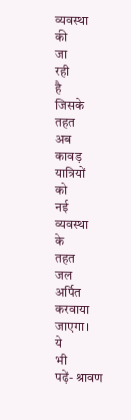व्यवस्था
की
जा
रही
है
जिसके
तहत
अब
कावड़
यात्रियों
को
नई
व्यवस्था
के
तहत
जल
अर्पित
करवाया
जाएगा।
ये
भी
पढ़ें- श्रावण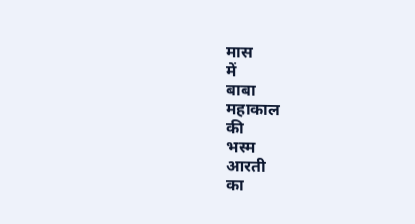मास
में
बाबा
महाकाल
की
भस्म
आरती
का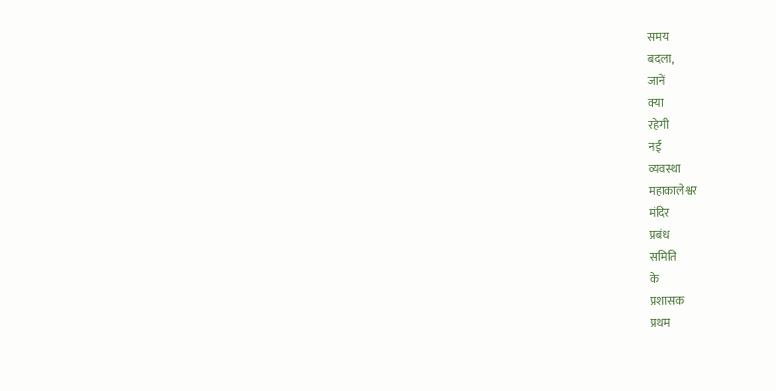समय
बदला,
जानें
क्या
रहेगी
नई
व्यवस्था
महाकालेश्वर
मंदिर
प्रबंध
समिति
के
प्रशासक
प्रथम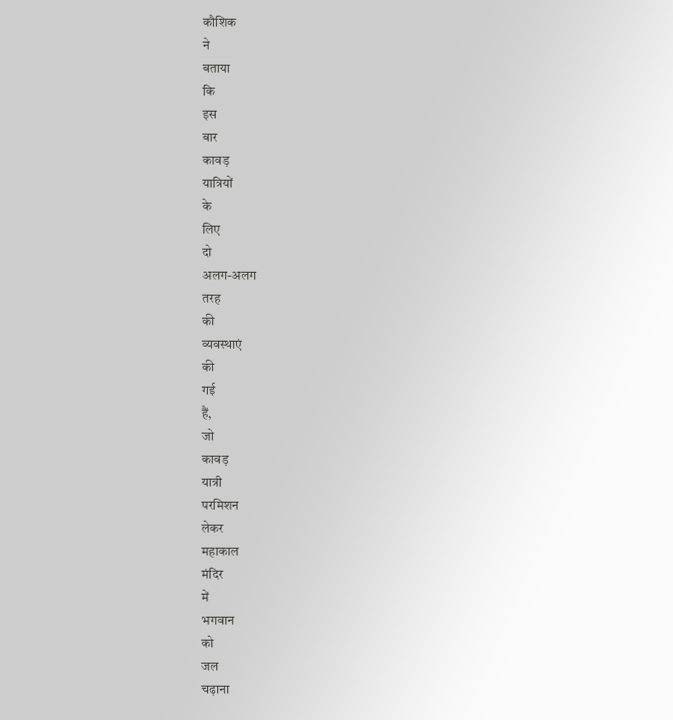कौशिक
ने
बताया
कि
इस
बार
कावड़
यात्रियों
के
लिए
दो
अलग-अलग
तरह
की
व्यवस्थाएं
की
गई
हैं,
जो
कावड़
यात्री
परमिशन
लेकर
महाकाल
मंदिर
में
भगवान
को
जल
चढ़ाना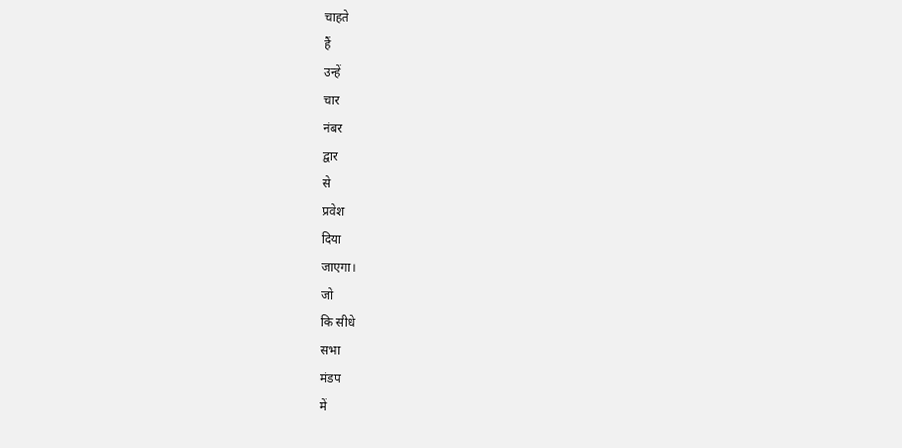चाहते
हैं
उन्हें
चार
नंबर
द्वार
से
प्रवेश
दिया
जाएगा।
जो
कि सीधे
सभा
मंडप
में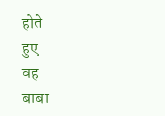होते
हुए
वह
बाबा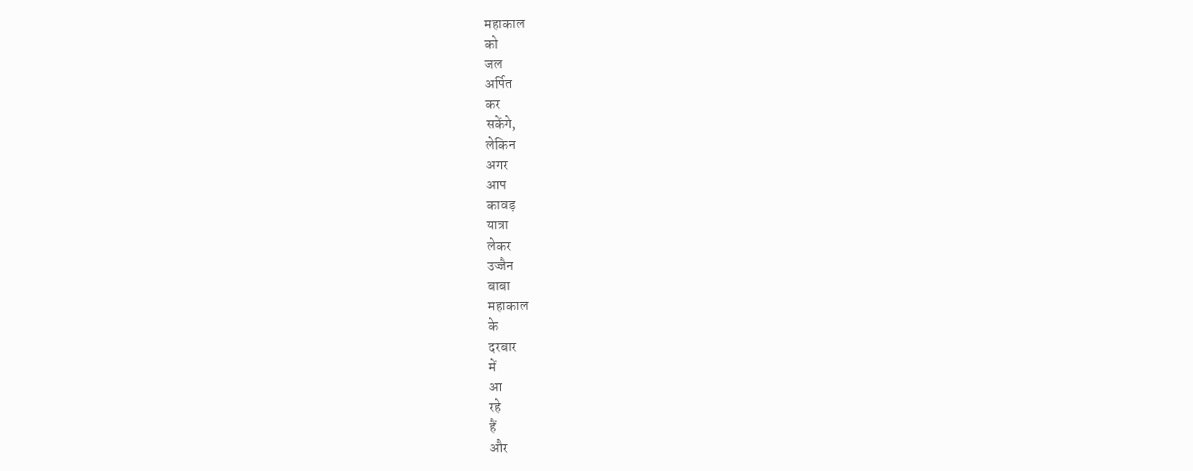महाकाल
को
जल
अर्पित
कर
सकेंगे,
लेकिन
अगर
आप
कावड़
यात्रा
लेकर
उज्जैन
बाबा
महाकाल
के
दरबार
में
आ
रहे
हैं
और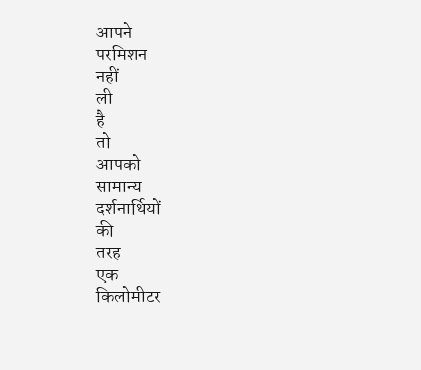आपने
परमिशन
नहीं
ली
है
तो
आपको
सामान्य
दर्शनार्थियों
की
तरह
एक
किलोमीटर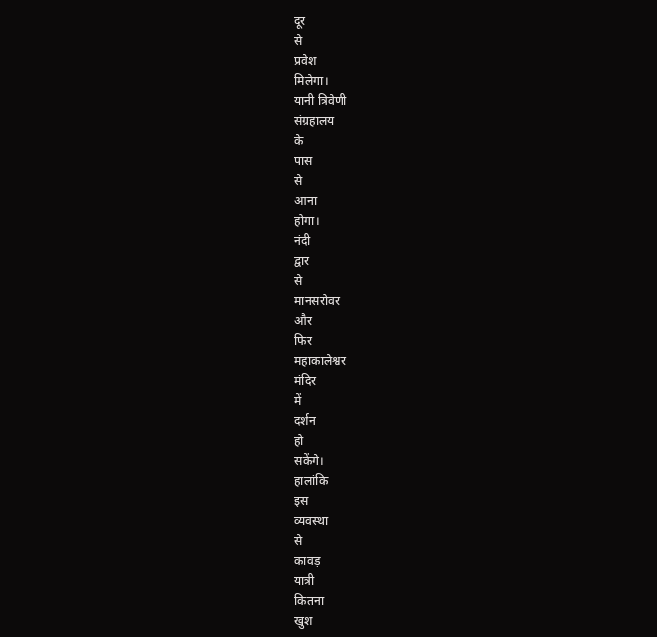दूर
से
प्रवेश
मिलेगा।
यानी त्रिवेणी
संग्रहालय
के
पास
से
आना
होगा।
नंदी
द्वार
से
मानसरोवर
और
फिर
महाकालेश्वर
मंदिर
में
दर्शन
हो
सकेंगे।
हालांकि
इस
व्यवस्था
से
कावड़
यात्री
कितना
खुश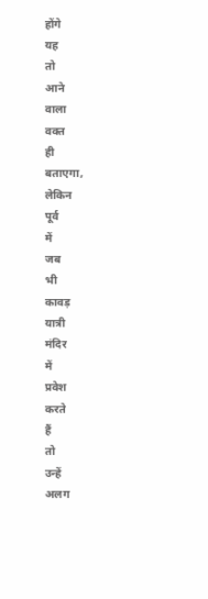होंगे
यह
तो
आने
वाला
वक्त
ही
बताएगा,
लेकिन
पूर्व
में
जब
भी
कावड़
यात्री
मंदिर
में
प्रवेश
करते
हैं
तो
उन्हें
अलग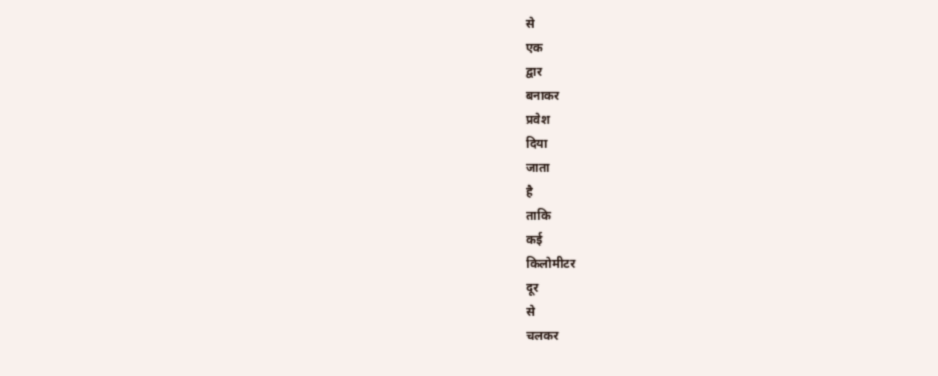से
एक
द्वार
बनाकर
प्रवेश
दिया
जाता
है
ताकि
कई
किलोमीटर
दूर
से
चलकर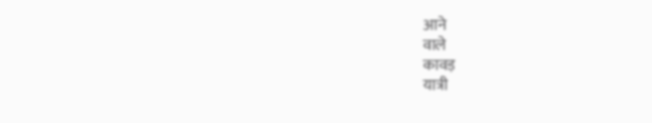आने
वाले
कावड़
यात्री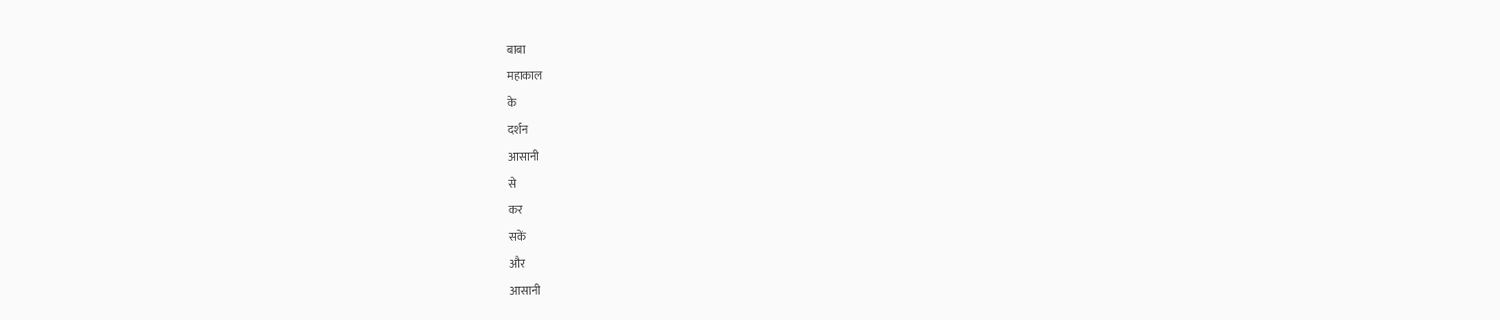बाबा
महाकाल
के
दर्शन
आसानी
से
कर
सकें
और
आसानी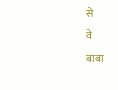से
वे
बाबा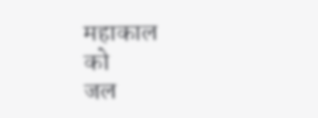महाकाल
को
जल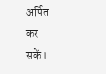अर्पित
कर
सकें।